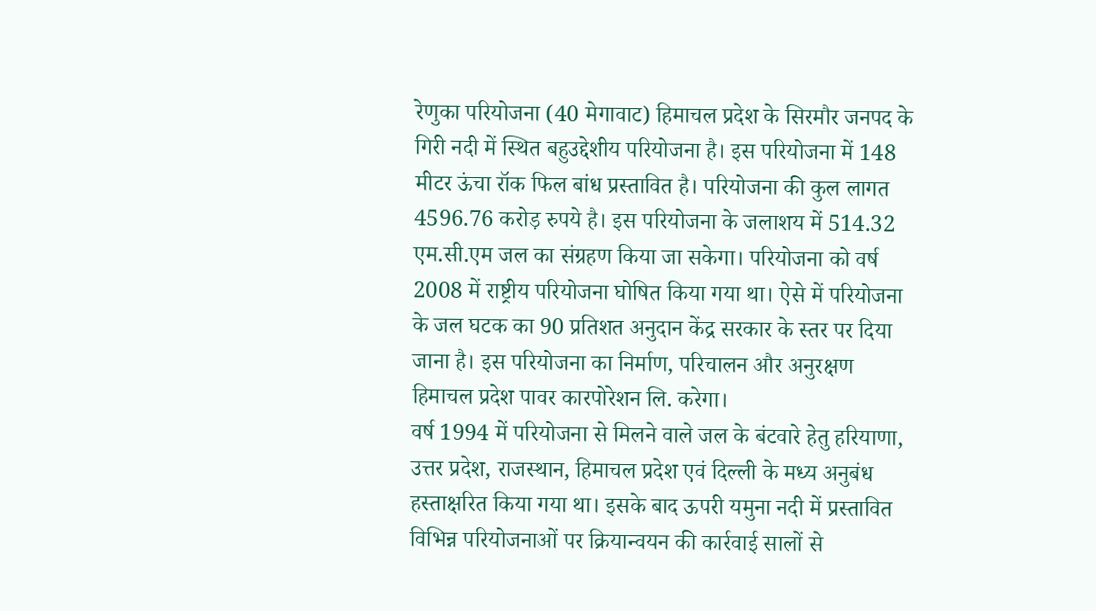रेणुका परियोजना (40 मेगावाट) हिमाचल प्रदेश के सिरमौर जनपद के गिरी नदी में स्थित बहुउद्देशीय परियोजना है। इस परियोजना में 148 मीटर ऊंचा रॉक फिल बांध प्रस्तावित है। परियोजना की कुल लागत 4596.76 करोड़ रुपये है। इस परियोजना के जलाशय में 514.32 एम.सी.एम जल का संग्रहण किया जा सकेगा। परियोजना को वर्ष 2008 में राष्ट्रीय परियोजना घोषित किया गया था। ऐसे में परियोजना के जल घटक का 90 प्रतिशत अनुदान केंद्र सरकार के स्तर पर दिया जाना है। इस परियोजना का निर्माण, परिचालन और अनुरक्षण हिमाचल प्रदेश पावर कारपोरेशन लि. करेगा।
वर्ष 1994 में परियोजना से मिलने वाले जल के बंटवारे हेतु हरियाणा, उत्तर प्रदेश, राजस्थान, हिमाचल प्रदेश एवं दिल्ली के मध्य अनुबंध हस्ताक्षरित किया गया था। इसके बाद ऊपरी यमुना नदी में प्रस्तावित विभिन्न परियोजनाओं पर क्रियान्वयन की कार्रवाई सालों से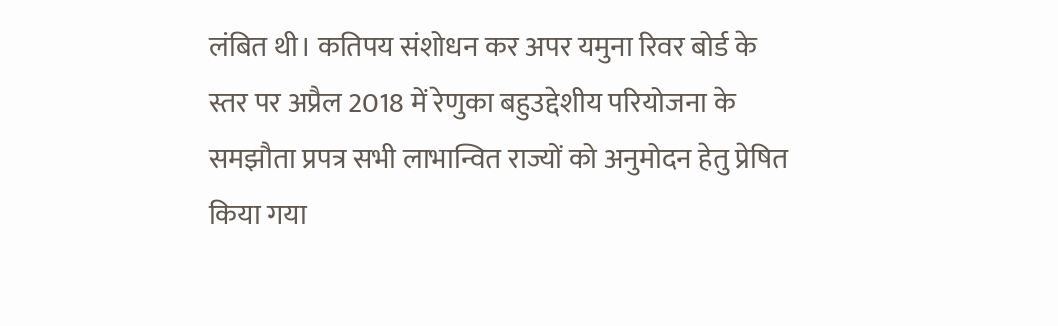लंबित थी। कतिपय संशोधन कर अपर यमुना रिवर बोर्ड के स्तर पर अप्रैल 2018 में रेणुका बहुउद्देशीय परियोजना के समझौता प्रपत्र सभी लाभान्वित राज्यों को अनुमोदन हेतु प्रेषित किया गया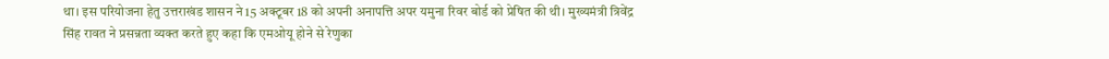था। इस परियोजना हेतु उत्तराखंड शासन ने 15 अक्टूबर 18 को अपनी अनापत्ति अपर यमुना रिवर बोर्ड को प्रेषित की थी। मुख्यमंत्री त्रिवेंद्र सिंह रावत ने प्रसन्नता व्यक्त करते हुए कहा कि एमओयू होने से रेणुका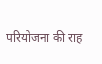परियोजना की राह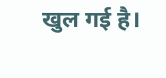खुल गई है।